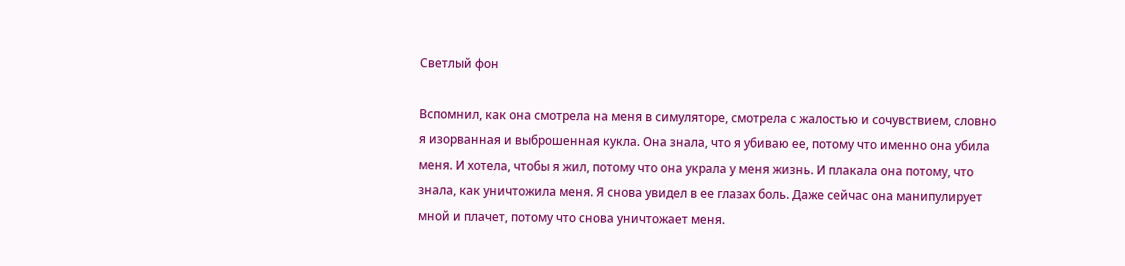Светлый фон

Вспомнил, как она смотрела на меня в симуляторе, смотрела с жалостью и сочувствием, словно я изорванная и выброшенная кукла. Она знала, что я убиваю ее, потому что именно она убила меня. И хотела, чтобы я жил, потому что она украла у меня жизнь. И плакала она потому, что знала, как уничтожила меня. Я снова увидел в ее глазах боль. Даже сейчас она манипулирует мной и плачет, потому что снова уничтожает меня.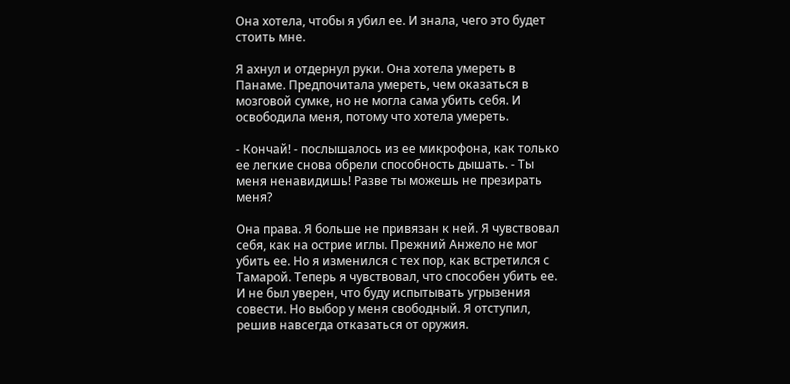Она хотела, чтобы я убил ее. И знала, чего это будет стоить мне.

Я ахнул и отдернул руки. Она хотела умереть в Панаме. Предпочитала умереть, чем оказаться в мозговой сумке, но не могла сама убить себя. И освободила меня, потому что хотела умереть.

- Кончай! - послышалось из ее микрофона, как только ее легкие снова обрели способность дышать. - Ты меня ненавидишь! Разве ты можешь не презирать меня?

Она права. Я больше не привязан к ней. Я чувствовал себя, как на острие иглы. Прежний Анжело не мог убить ее. Но я изменился с тех пор, как встретился с Тамарой. Теперь я чувствовал, что способен убить ее. И не был уверен, что буду испытывать угрызения совести. Но выбор у меня свободный. Я отступил, решив навсегда отказаться от оружия.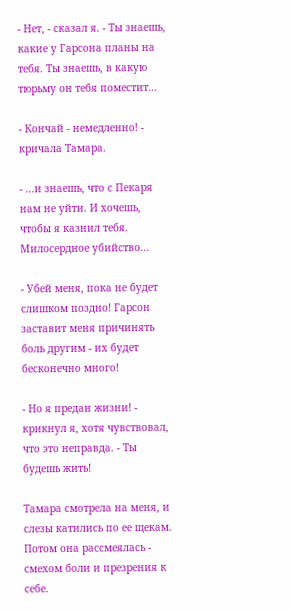- Нет, - сказал я. - Ты знаешь, какие у Гарсона планы на тебя. Ты знаешь, в какую тюрьму он тебя поместит...

- Кончай - немедленно! - кричала Тамара.

- ...и знаешь, что с Пекаря нам не уйти. И хочешь, чтобы я казнил тебя. Милосердное убийство...

- Убей меня, пока не будет слишком поздно! Гарсон заставит меня причинять боль другим - их будет бесконечно много!

- Но я предан жизни! - крикнул я, хотя чувствовал, что это неправда. - Ты будешь жить!

Тамара смотрела на меня, и слезы катились по ее щекам. Потом она рассмеялась - смехом боли и презрения к себе.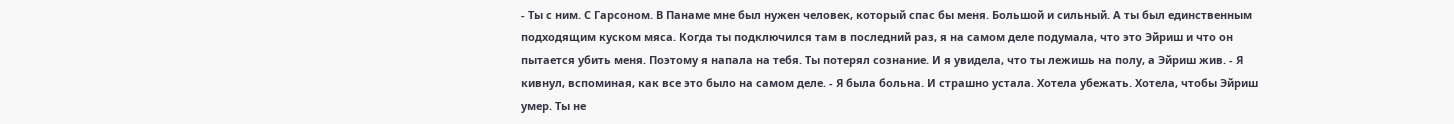- Ты с ним. С Гарсоном. В Панаме мне был нужен человек, который спас бы меня. Большой и сильный. А ты был единственным подходящим куском мяса. Когда ты подключился там в последний раз, я на самом деле подумала, что это Эйриш и что он пытается убить меня. Поэтому я напала на тебя. Ты потерял сознание. И я увидела, что ты лежишь на полу, а Эйриш жив. - Я кивнул, вспоминая, как все это было на самом деле. - Я была больна. И страшно устала. Хотела убежать. Хотела, чтобы Эйриш умер. Ты не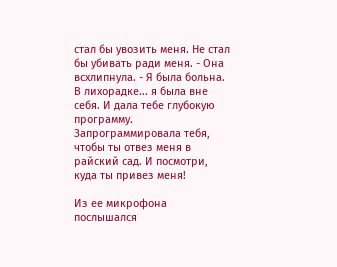стал бы увозить меня. Не стал бы убивать ради меня. - Она всхлипнула. - Я была больна. В лихорадке... я была вне себя. И дала тебе глубокую программу. Запрограммировала тебя, чтобы ты отвез меня в райский сад. И посмотри, куда ты привез меня!

Из ее микрофона послышался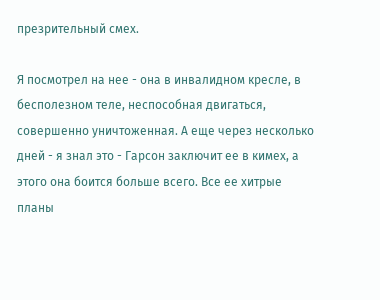презрительный смех.

Я посмотрел на нее - она в инвалидном кресле, в бесполезном теле, неспособная двигаться, совершенно уничтоженная. А еще через несколько дней - я знал это - Гарсон заключит ее в кимех, а этого она боится больше всего. Все ее хитрые планы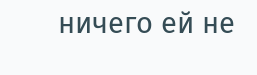ничего ей не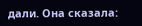дали. Она сказала: